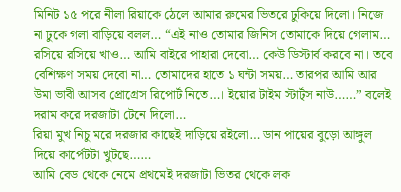মিনিট ১৫ পরে নীলা রিয়াকে ঠেলে আমার রুমের ভিতরে ঢুকিয়ে দিলো। নিজে না ঢুকে গলা বাড়িয়ে বলল… “এই নাও তোমার জিনিস তোমাকে দিয়ে গেলাম… রসিয়ে রসিয়ে খাও… আমি বাইরে পাহারা দেবো… কেউ ডিস্টার্ব করবে না। তবে বেশিক্ষণ সময় দেবো না… তোমাদের হাতে ১ ঘন্টা সময়… তারপর আমি আর উমা ভাবী আসব প্রোগ্রেস রিপোর্ট নিতে…। ইয়োর টাইম স্টার্ট্স নাউ……” বলেই দরাম করে দরজাটা টেনে দিলো…
রিয়া মুখ নিচু মরে দরজার কাছেই দাড়িয়ে রইলো… ডান পায়ের বুড়ো আঙ্গুল দিয়ে কার্পেটটা খুটছে……
আমি বেড থেকে নেমে প্রথমেই দরজাটা ভিতর থেকে লক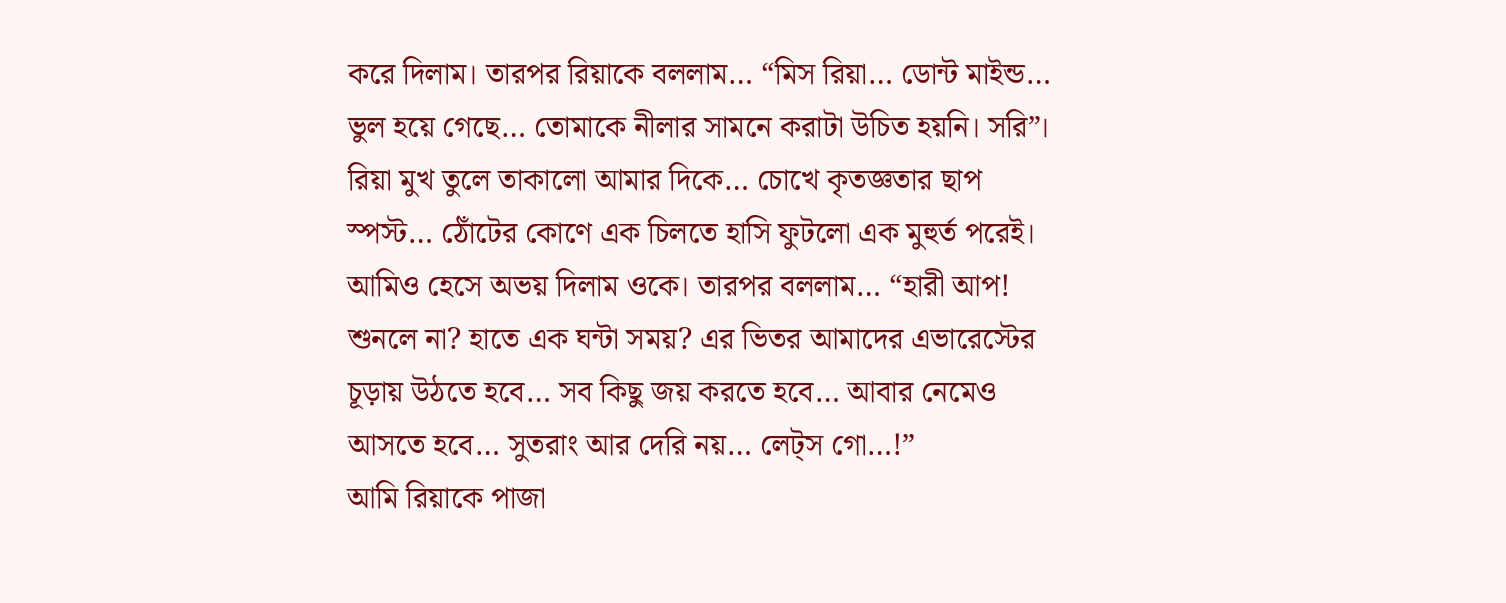করে দিলাম। তারপর রিয়াকে বললাম… “মিস রিয়া… ডোন্ট মাইন্ড… ভুল হয়ে গেছে… তোমাকে নীলার সামনে করাটা উচিত হয়নি। সরি”।
রিয়া মুখ তুলে তাকালো আমার দিকে… চোখে কৃতজ্ঞতার ছাপ স্পস্ট… ঠোঁটের কোণে এক চিলতে হাসি ফুটলো এক মুহুর্ত পরেই। আমিও হেসে অভয় দিলাম ওকে। তারপর বললাম… “হারী আপ! শুনলে না? হাতে এক ঘন্টা সময়? এর ভিতর আমাদের এভারেস্টের চূড়ায় উঠতে হবে… সব কিছু জয় করতে হবে… আবার নেমেও আসতে হবে… সুতরাং আর দেরি নয়… লেট্স গো…!”
আমি রিয়াকে পাজা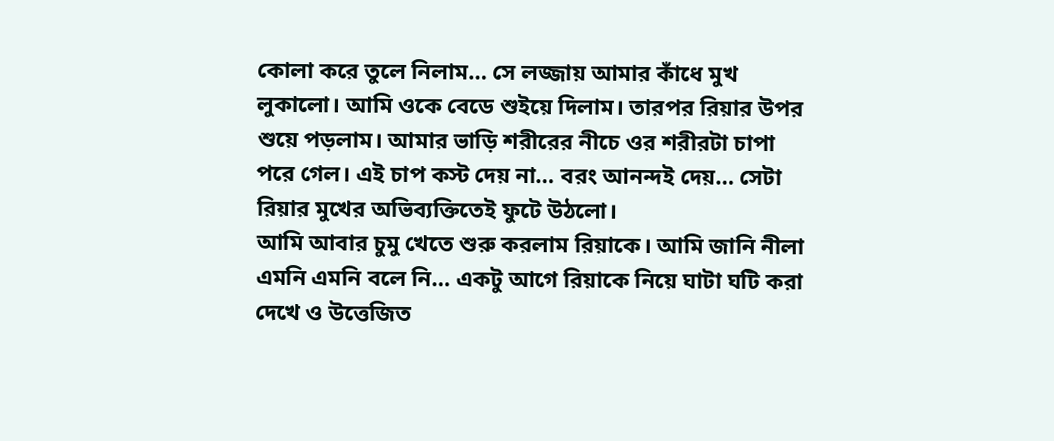কোলা করে তুলে নিলাম… সে লজ্জায় আমার কাঁধে মুখ লুকালো। আমি ওকে বেডে শুইয়ে দিলাম। তারপর রিয়ার উপর শুয়ে পড়লাম। আমার ভাড়ি শরীরের নীচে ওর শরীরটা চাপা পরে গেল। এই চাপ কস্ট দেয় না… বরং আনন্দই দেয়… সেটা রিয়ার মুখের অভিব্যক্তিতেই ফুটে উঠলো।
আমি আবার চুমু খেতে শুরু করলাম রিয়াকে। আমি জানি নীলা এমনি এমনি বলে নি… একটু আগে রিয়াকে নিয়ে ঘাটা ঘটি করা দেখে ও উত্তেজিত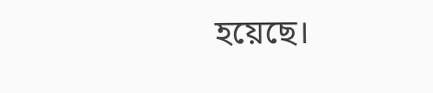হয়েছে।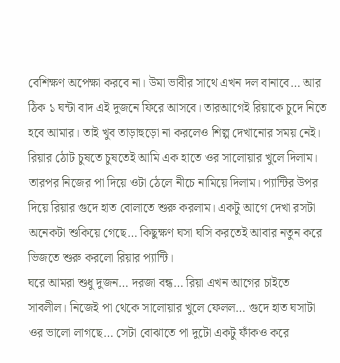বেশিক্ষণ অপেক্ষা করবে না। উমা ভাবীর সাথে এখন দল বানাবে… আর ঠিক ১ ঘন্টা বাদ এই দুজনে ফিরে আসবে। তারআগেই রিয়াকে চুদে নিতে হবে আমার। তাই খুব তাড়াহুড়ো না করলেও শিল্প দেখানোর সময় নেই।
রিয়ার ঠোট চুষতে চুষতেই আমি এক হাতে ওর সালোয়ার খুলে দিলাম। তারপর নিজের পা দিয়ে ওটা ঠেলে নীচে নামিয়ে দিলাম। প্যান্টির উপর দিয়ে রিয়ার গুদে হাত বোলাতে শুরু করলাম। একটু আগে দেখা রসটা অনেকটা শুকিয়ে গেছে… কিছুক্ষণ ঘসা ঘসি করতেই আবার নতুন করে ভিজতে শুরু করলো রিয়ার প্যান্টি।
ঘরে আমরা শুধু দুজন… দরজা বন্ধ… রিয়া এখন আগের চাইতে সাবলীল। নিজেই পা থেকে সালোয়ার খুলে ফেলল… গুদে হাত ঘসাটা ওর ভালো লাগছে… সেটা বোঝাতে পা দুটো একটু ফাঁকও করে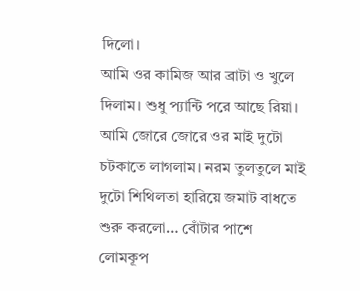দিলো।
আমি ওর কামিজ আর ব্রাটা ও খুলে দিলাম। শুধু প্যান্টি পরে আছে রিয়া। আমি জোরে জোরে ওর মাই দুটো চটকাতে লাগলাম। নরম তুলতুলে মাই দুটো শিথিলতা হারিয়ে জমাট বাধতে শুরু করলো… বোঁটার পাশে লোমকূপ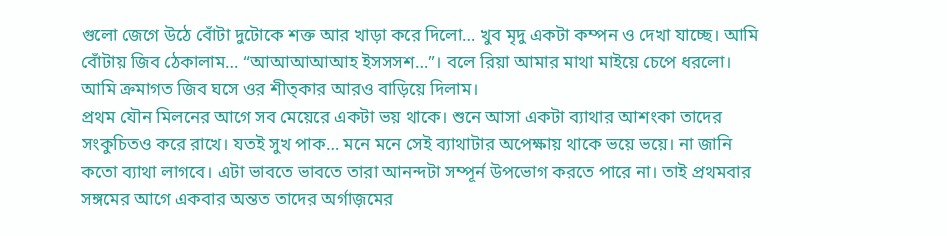গুলো জেগে উঠে বোঁটা দুটোকে শক্ত আর খাড়া করে দিলো… খুব মৃদু একটা কম্পন ও দেখা যাচ্ছে। আমি বোঁটায় জিব ঠেকালাম… “আআআআআহ ইসসসশ…”। বলে রিয়া আমার মাথা মাইয়ে চেপে ধরলো। আমি ক্রমাগত জিব ঘসে ওর শীত্কার আরও বাড়িয়ে দিলাম।
প্রথম যৌন মিলনের আগে সব মেয়েরে একটা ভয় থাকে। শুনে আসা একটা ব্যাথার আশংকা তাদের সংকুচিতও করে রাখে। যতই সুখ পাক… মনে মনে সেই ব্যাথাটার অপেক্ষায় থাকে ভয়ে ভয়ে। না জানি কতো ব্যাথা লাগবে। এটা ভাবতে ভাবতে তারা আনন্দটা সম্পূর্ন উপভোগ করতে পারে না। তাই প্রথমবার সঙ্গমের আগে একবার অন্তত তাদের অর্গাজ়মের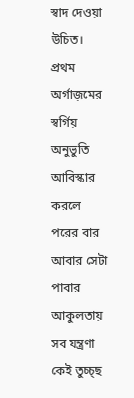স্বাদ দেওয়া উচিত।
প্রথম অর্গাজ়মের স্বর্গিয় অনুভুতি আবিস্কার করলে পরের বার আবার সেটা পাবার আকুলতায় সব যন্ত্রণা কেই তুচ্চ্ছ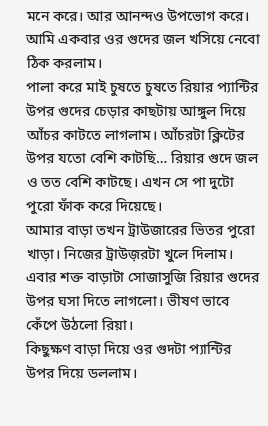মনে করে। আর আনন্দও উপভোগ করে। আমি একবার ওর গুদের জল খসিয়ে নেবো ঠিক করলাম।
পালা করে মাই চুষতে চুষতে রিয়ার প্যান্টির উপর গুদের চেড়ার কাছটায় আঙ্গুল দিয়ে আঁচর কাটতে লাগলাম। আঁচরটা ক্লিটের উপর যতো বেশি কাটছি… রিয়ার গুদে জল ও তত বেশি কাটছে। এখন সে পা দুটো পুরো ফাঁক করে দিয়েছে।
আমার বাড়া তখন ট্রাউজারের ভিতর পুরো খাড়া। নিজের ট্রাউজ়রটা খুলে দিলাম। এবার শক্ত বাড়াটা সোজাসুজি রিয়ার গুদের উপর ঘসা দিতে লাগলো। ভীষণ ভাবে কেঁপে উঠলো রিয়া।
কিছুক্ষণ বাড়া দিয়ে ওর গুদটা প্যান্টির উপর দিয়ে ডললাম।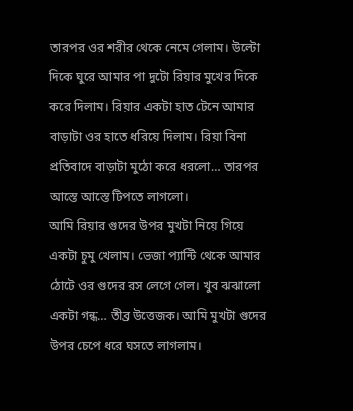তারপর ওর শরীর থেকে নেমে গেলাম। উল্টো দিকে ঘুরে আমার পা দুটো রিয়ার মুখের দিকে করে দিলাম। রিয়ার একটা হাত টেনে আমার বাড়াটা ওর হাতে ধরিয়ে দিলাম। রিয়া বিনা প্রতিবাদে বাড়াটা মুঠো করে ধরলো… তারপর আস্তে আস্তে টিপতে লাগলো।
আমি রিয়ার গুদের উপর মুখটা নিয়ে গিয়ে একটা চুমু খেলাম। ভেজা প্যান্টি থেকে আমার ঠোটে ওর গুদের রস লেগে গেল। খুব ঝঝালো একটা গন্ধ… তীব্র উত্তেজক। আমি মুখটা গুদের উপর চেপে ধরে ঘসতে লাগলাম।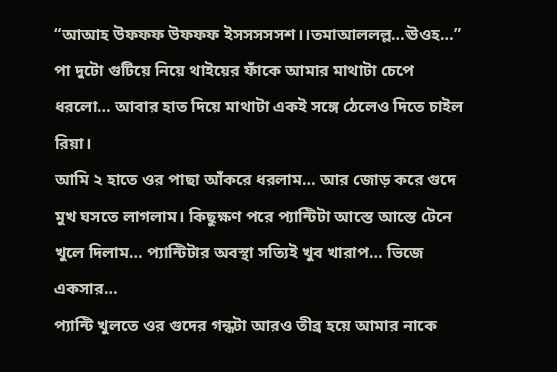“আআহ উফফফ উফফফ ইসসসসসশ।।তমাআললল্ল…ঊওহ…” পা দুটো গুটিয়ে নিয়ে থাইয়ের ফাঁকে আমার মাথাটা চেপে ধরলো… আবার হাত দিয়ে মাথাটা একই সঙ্গে ঠেলেও দিতে চাইল রিয়া।
আমি ২ হাতে ওর পাছা আঁকরে ধরলাম… আর জোড় করে গুদে মুখ ঘসতে লাগলাম। কিছুক্ষণ পরে প্যান্টিটা আস্তে আস্তে টেনে খুলে দিলাম… প্যান্টিটার অবস্থা সত্যিই খুব খারাপ… ভিজে একসার…
প্যান্টি খুলতে ওর গুদের গন্ধটা আরও তীব্র হয়ে আমার নাকে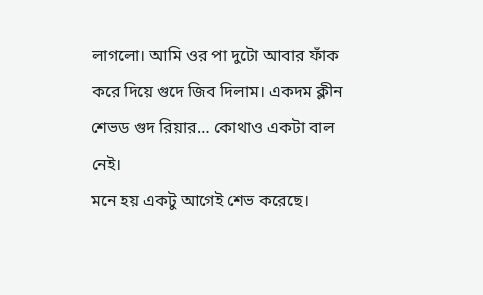লাগলো। আমি ওর পা দুটো আবার ফাঁক করে দিয়ে গুদে জিব দিলাম। একদম ক্লীন শেভড গুদ রিয়ার… কোথাও একটা বাল নেই।
মনে হয় একটু আগেই শেভ করেছে।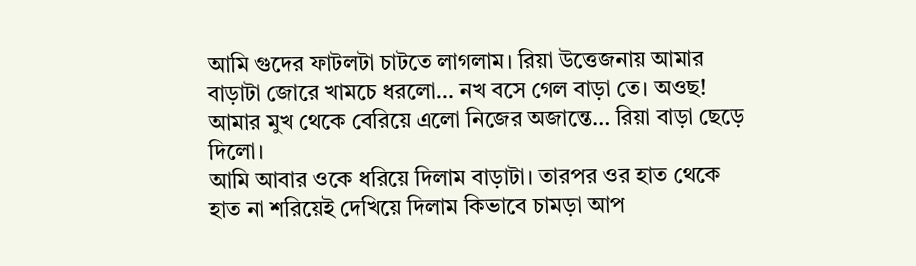আমি গুদের ফাটলটা চাটতে লাগলাম। রিয়া উত্তেজনায় আমার বাড়াটা জোরে খামচে ধরলো… নখ বসে গেল বাড়া তে। অওছ! আমার মুখ থেকে বেরিয়ে এলো নিজের অজান্তে… রিয়া বাড়া ছেড়ে দিলো।
আমি আবার ওকে ধরিয়ে দিলাম বাড়াটা। তারপর ওর হাত থেকে হাত না শরিয়েই দেখিয়ে দিলাম কিভাবে চামড়া আপ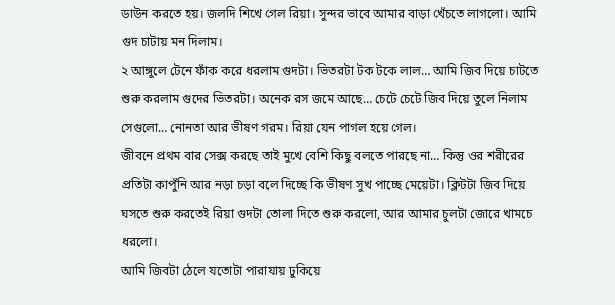ডাউন করতে হয়। জলদি শিখে গেল রিয়া। সুন্দর ভাবে আমার বাড়া খেঁচতে লাগলো। আমি গুদ চাটায় মন দিলাম।
২ আঙ্গুলে টেনে ফাঁক করে ধরলাম গুদটা। ভিতরটা টক টকে লাল… আমি জিব দিয়ে চাটতে শুরু করলাম গুদের ভিতরটা। অনেক রস জমে আছে… চেটে চেটে জিব দিয়ে তুলে নিলাম সেগুলো… নোনতা আর ভীষণ গরম। রিয়া যেন পাগল হয়ে গেল।
জীবনে প্রথম বার সেক্স করছে তাই মুখে বেশি কিছু বলতে পারছে না… কিন্তু ওর শরীরের প্রতিটা কাপুঁনি আর নড়া চড়া বলে দিচ্ছে কি ভীষণ সুখ পাচ্ছে মেয়েটা। ক্লিটটা জিব দিয়ে ঘসতে শুরু করতেই রিয়া গুদটা তোলা দিতে শুরু করলো, আর আমার চুলটা জোরে খামচে ধরলো।
আমি জিবটা ঠেলে যতোটা পারাযায় ঢুকিয়ে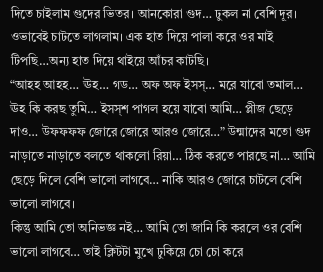দিতে চাইলাম গুদের ভিতর। আনকোরা গুদ… ঢুকল না বেশি দূর। ওভাবেই চাটতে লাগলাম। এক হাত দিয়ে পালা করে ওর মাই টিপছি…অন্য হাত দিয়ে থাইয়ে আঁচর কাটছি।
“আহহ আহহ… ঊহ… গড… অফ অফ ইসস্… মরে যাবো তমাল… ঊহ কি করছ তুমি… ইসস্শ পাগল হয়ে যাবো আমি… প্লীজ ছেড়ে দাও… উফফফফ জোরে জোরে আরও জোরে…” উন্মাদের মতো গুদ নাড়াতে নাড়াতে বলতে থাকলো রিয়া… ঠিক করতে পারছে না… আমি ছেড়ে দিলে বেশি ভালো লাগবে… নাকি আরও জোরে চাটলে বেশি ভালো লাগবে।
কিন্তু আমি তো অনিভজ্ঞ নই… আমি তো জানি কি করলে ওর বেশি ভালো লাগবে… তাই ক্লিটটা মুখে ঢুকিয়ে চো চো করে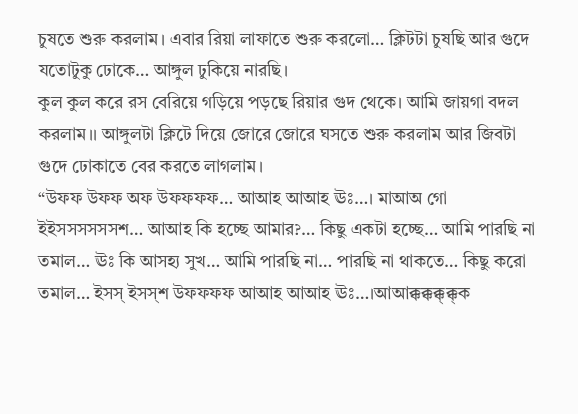চুষতে শুরু করলাম। এবার রিয়া লাফাতে শুরু করলো… ক্লিটটা চুষছি আর গুদে যতোটুকু ঢোকে… আঙ্গুল ঢুকিয়ে নারছি।
কুল কুল করে রস বেরিয়ে গড়িয়ে পড়ছে রিয়ার গুদ থেকে। আমি জায়গা বদল করলাম।। আঙ্গুলটা ক্লিটে দিয়ে জোরে জোরে ঘসতে শুরু করলাম আর জিবটা গুদে ঢোকাতে বের করতে লাগলাম।
“উফফ উফফ অফ উফফফফ… আআহ আআহ ঊঃ…। মাআঅ গো ইইসসসসসসশ… আআহ কি হচ্ছে আমার?… কিছু একটা হচ্ছে… আমি পারছি না তমাল… ঊঃ কি আসহ্য সুখ… আমি পারছি না… পারছি না থাকতে… কিছু করো তমাল… ইসস্ ইসস্শ উফফফফ আআহ আআহ ঊঃ…।আআক্কক্কক্ক্ক্ক্ক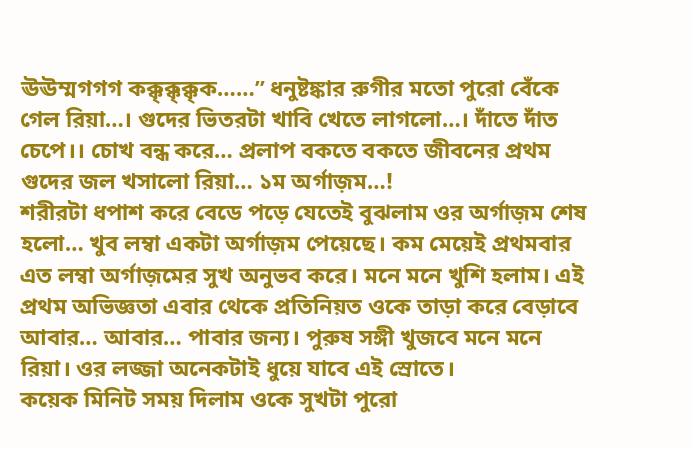ঊঊম্মগগগ কক্ক্ক্ক্ক্ক্ক……” ধনুষ্টঙ্কার রুগীর মতো পুরো বেঁকে গেল রিয়া…। গুদের ভিতরটা খাবি খেতে লাগলো…। দাঁতে দাঁত চেপে।। চোখ বন্ধ করে… প্রলাপ বকতে বকতে জীবনের প্রথম গুদের জল খসালো রিয়া… ১ম অর্গাজ়ম…!
শরীরটা ধপাশ করে বেডে পড়ে যেতেই বুঝলাম ওর অর্গাজ়ম শেষ হলো… খুব লম্বা একটা অর্গাজ়ম পেয়েছে। কম মেয়েই প্রথমবার এত লম্বা অর্গাজ়মের সুখ অনুভব করে। মনে মনে খুশি হলাম। এই প্রথম অভিজ্ঞতা এবার থেকে প্রতিনিয়ত ওকে তাড়া করে বেড়াবে আবার… আবার… পাবার জন্য। পুরুষ সঙ্গী খুজবে মনে মনে রিয়া। ওর লজ্জা অনেকটাই ধুয়ে যাবে এই স্রোতে।
কয়েক মিনিট সময় দিলাম ওকে সুখটা পুরো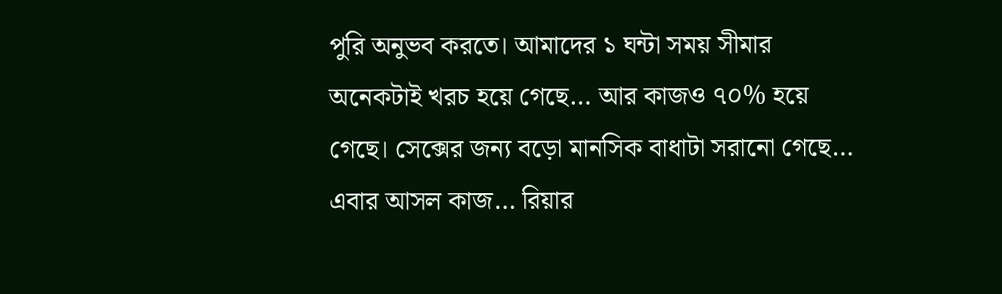পুরি অনুভব করতে। আমাদের ১ ঘন্টা সময় সীমার অনেকটাই খরচ হয়ে গেছে… আর কাজও ৭০% হয়ে গেছে। সেক্সের জন্য বড়ো মানসিক বাধাটা সরানো গেছে… এবার আসল কাজ… রিয়ার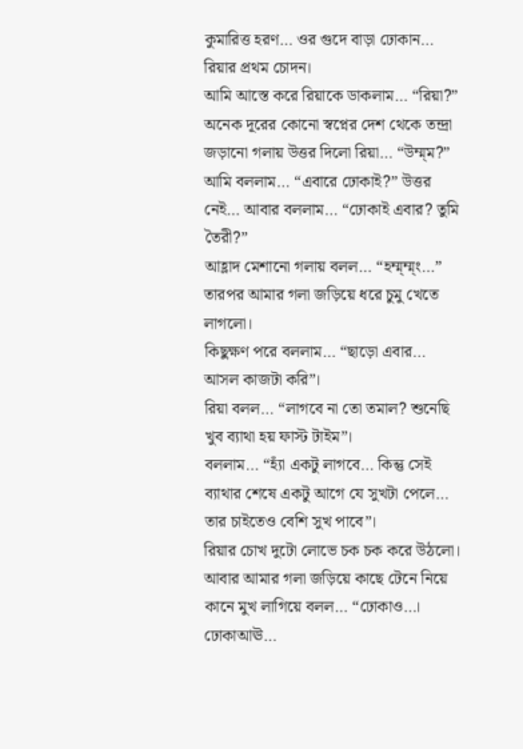কুমারিত্ত হরণ… ওর গুদে বাড়া ঢোকান… রিয়ার প্রথম চোদন।
আমি আস্তে করে রিয়াকে ডাকলাম… “রিয়া?”
অনেক দূরের কোনো স্বপ্নের দেশ থেকে তন্দ্রা জড়ানো গলায় উত্তর দিলো রিয়া… “উম্ম্ম?”
আমি বললাম… “এবারে ঢোকাই?” উত্তর নেই… আবার বললাম… “ঢোকাই এবার? তুমি তৈরী?”
আহ্লাদ মেশানো গলায় বলল… “হম্ম্ম্ম্ং…” তারপর আমার গলা জড়িয়ে ধরে চুমু খেতে লাগলো।
কিছুক্ষণ পরে বললাম… “ছাড়ো এবার… আসল কাজটা করি”।
রিয়া বলল… “লাগবে না তো তমাল? শুনেছি খুব ব্যাথা হয় ফাস্ট টাইম”।
বললাম… “হ্যাঁ একটু লাগবে… কিন্তু সেই ব্যাথার শেষে একটু আগে যে সুখটা পেলে… তার চাইতেও বেশি সুখ পাবে”।
রিয়ার চোখ দুটো লোভে চক চক করে উঠলো। আবার আমার গলা জড়িয়ে কাছে টেনে নিয়ে কানে মুখ লাগিয়ে বলল… “ঢোকাও…। ঢোকাআঊ…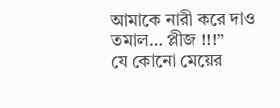আমাকে নারী করে দাও তমাল… প্লীজ !!!”
যে কোনো মেয়ের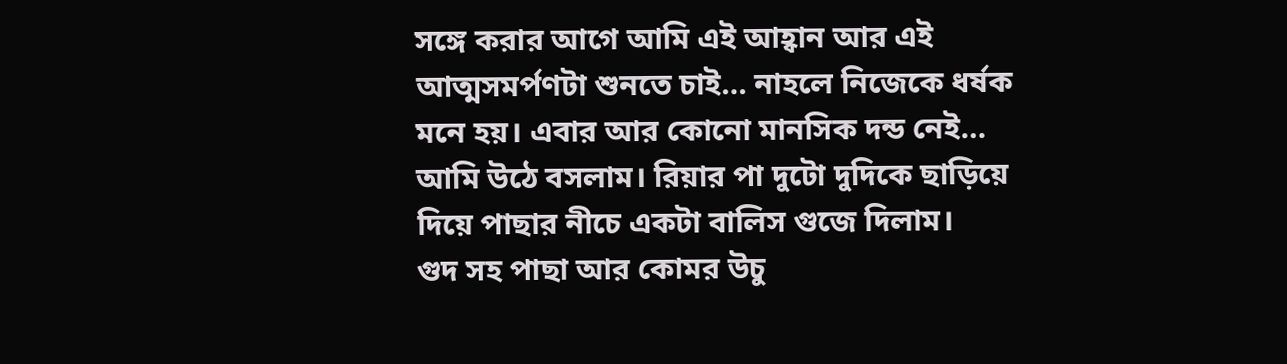সঙ্গে করার আগে আমি এই আহ্বান আর এই আত্মসমর্পণটা শুনতে চাই… নাহলে নিজেকে ধর্ষক মনে হয়। এবার আর কোনো মানসিক দন্ড নেই… আমি উঠে বসলাম। রিয়ার পা দুটো দুদিকে ছাড়িয়ে দিয়ে পাছার নীচে একটা বালিস গুজে দিলাম।
গুদ সহ পাছা আর কোমর উচু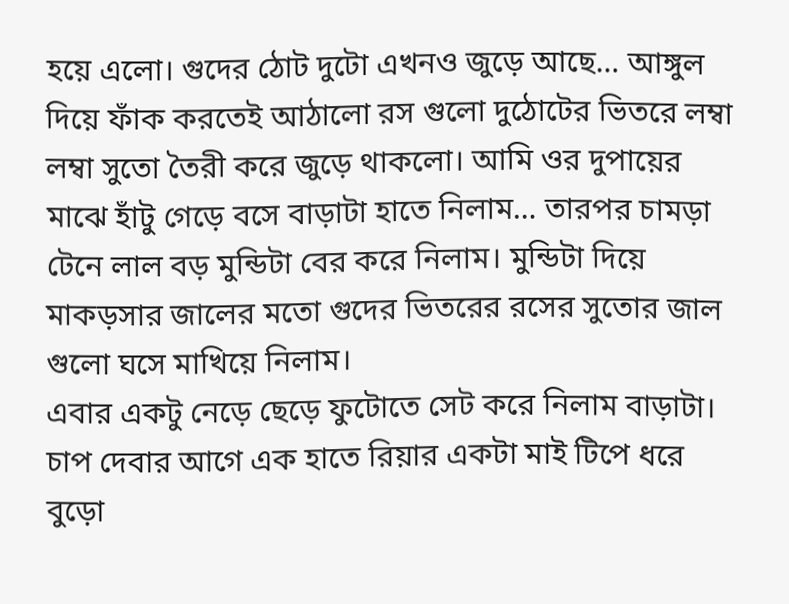হয়ে এলো। গুদের ঠোট দুটো এখনও জুড়ে আছে… আঙ্গুল দিয়ে ফাঁক করতেই আঠালো রস গুলো দুঠোটের ভিতরে লম্বা লম্বা সুতো তৈরী করে জুড়ে থাকলো। আমি ওর দুপায়ের মাঝে হাঁটু গেড়ে বসে বাড়াটা হাতে নিলাম… তারপর চামড়া টেনে লাল বড় মুন্ডিটা বের করে নিলাম। মুন্ডিটা দিয়ে মাকড়সার জালের মতো গুদের ভিতরের রসের সুতোর জাল গুলো ঘসে মাখিয়ে নিলাম।
এবার একটু নেড়ে ছেড়ে ফুটোতে সেট করে নিলাম বাড়াটা। চাপ দেবার আগে এক হাতে রিয়ার একটা মাই টিপে ধরে বুড়ো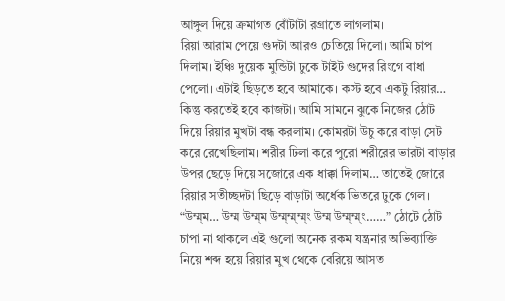আঙ্গুল দিয়ে ক্রমাগত বোঁটাটা রগ্রাতে লাগলাম।
রিয়া আরাম পেয়ে গুদটা আরও চেতিয়ে দিলো। আমি চাপ দিলাম। ইঞ্চি দুয়েক মুন্ডিটা ঢুকে টাইট গুদের রিংগে বাধা পেলো। এটাই ছিড়তে হবে আমাকে। কস্ট হবে একটু রিয়ার… কিন্তু করতেই হবে কাজটা। আমি সামনে ঝুকে নিজের ঠোট দিয়ে রিয়ার মুখটা বন্ধ করলাম। কোমরটা উচু করে বাড়া সেট করে রেখেছিলাম। শরীর ঢিলা করে পুরো শরীরের ভারটা বাড়ার উপর ছেড়ে দিয়ে সজোরে এক ধাক্কা দিলাম… তাতেই জোরে রিয়ার সতীচ্ছদটা ছিড়ে বাড়াটা অর্ধেক ভিতরে ঢুকে গেল।
“উম্ম্ম… উম্ম উম্ম্ম উম্ম্ম্ম্ম্ম্ং উম্ম উম্ম্ম্ম্ং……” ঠোটে ঠোট চাপা না থাকলে এই গুলো অনেক রকম যন্ত্রনার অভিব্যাক্তি নিয়ে শব্দ হয়ে রিয়ার মুখ থেকে বেরিয়ে আসত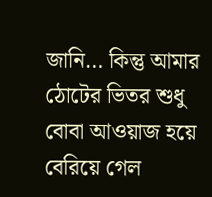জানি… কিন্তু আমার ঠোটের ভিতর শুধু বোবা আওয়াজ হয়ে বেরিয়ে গেল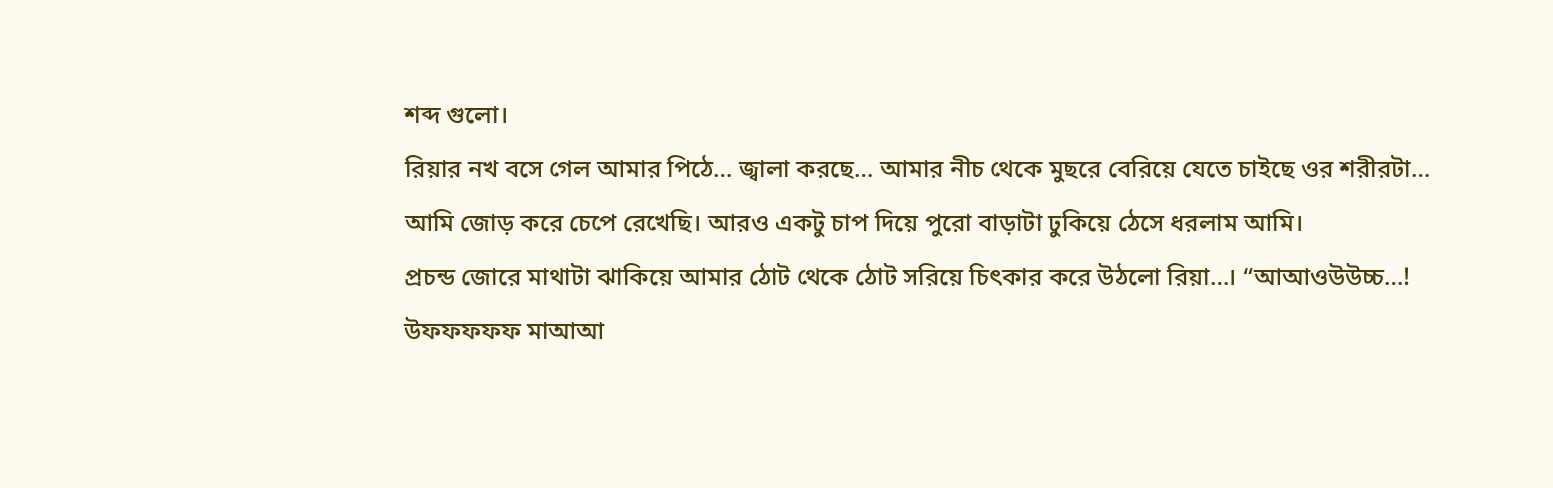শব্দ গুলো।
রিয়ার নখ বসে গেল আমার পিঠে… জ্বালা করছে… আমার নীচ থেকে মুছরে বেরিয়ে যেতে চাইছে ওর শরীরটা… আমি জোড় করে চেপে রেখেছি। আরও একটু চাপ দিয়ে পুরো বাড়াটা ঢুকিয়ে ঠেসে ধরলাম আমি।
প্রচন্ড জোরে মাথাটা ঝাকিয়ে আমার ঠোট থেকে ঠোট সরিয়ে চিৎকার করে উঠলো রিয়া…। “আআওউউচ্চ…! উফফফফফ মাআআ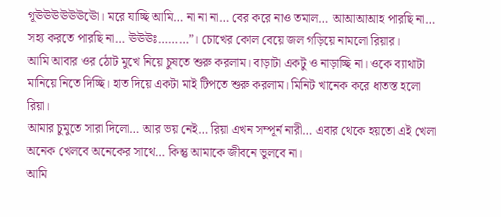গূঊঊঊঊঊঊঊো। মরে যাচ্ছি আমি… না না না… বের করে নাও তমাল… আআআআহ পারছি না… সহ্য করতে পারছি না… ঊঊঊঃ………”। চোখের কোল বেয়ে জল গড়িয়ে নামলো রিয়ার।
আমি আবার ওর ঠোট মুখে নিয়ে চুষতে শুরু করলাম। বাড়াটা একটু ও নাড়াচ্ছি না। ওকে ব্যাথাটা মানিয়ে নিতে দিচ্ছি। হাত দিয়ে একটা মাই টিপতে শুরু করলাম। মিনিট খানেক করে ধাতস্ত হলো রিয়া।
আমার চুমুতে সারা দিলো… আর ভয় নেই… রিয়া এখন সম্পূর্ন নারী… এবার থেকে হয়তো এই খেলা অনেক খেলবে অনেকের সাথে… কিন্তু আমাকে জীবনে ভুলবে না।
আমি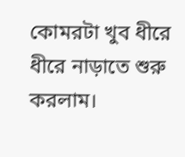কোমরটা খুব ধীরে ধীরে নাড়াতে শুরু করলাম।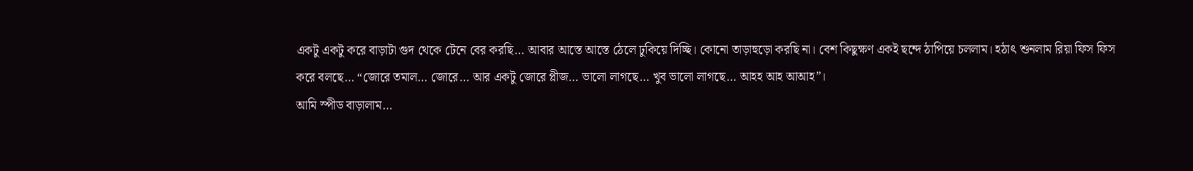একটু একটু করে বাড়াটা গুদ থেকে টেনে বের করছি… আবার আস্তে আস্তে ঠেলে ঢুকিয়ে দিচ্ছি। কোনো তাড়াহুড়ো করছি না। বেশ কিছুক্ষণ একই ছন্দে ঠাপিয়ে চললাম। হঠাৎ শুনলাম রিয়া ফিস ফিস করে বলছে… “জোরে তমাল… জোরে… আর একটু জোরে প্লীজ… ভালো লাগছে… খুব ভালো লাগছে… আহহ আহ আআহ”।
আমি স্পীড বাড়ালাম…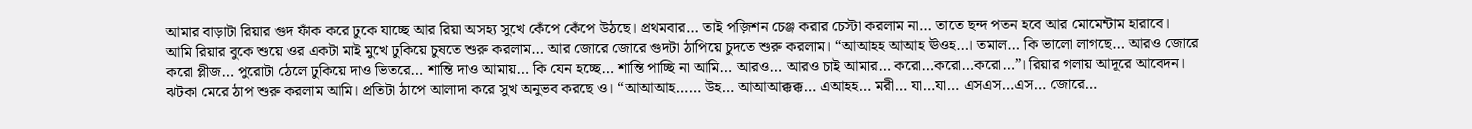আমার বাড়াটা রিয়ার গুদ ফাঁক করে ঢুকে যাচ্ছে আর রিয়া অসহ্য সুখে কেঁপে কেঁপে উঠছে। প্রথমবার… তাই পজ়িশন চেঞ্জ করার চেস্টা করলাম না… তাতে ছন্দ পতন হবে আর মোমেন্টাম হারাবে।
আমি রিয়ার বুকে শুয়ে ওর একটা মাই মুখে ঢুকিয়ে চুষতে শুরু করলাম… আর জোরে জোরে গুদটা ঠাপিয়ে চুদতে শুরু করলাম। “আআহহ আআহ ঊওহ…। তমাল… কি ভালো লাগছে… আরও জোরে করো প্লীজ… পুরোটা ঠেলে ঢুকিয়ে দাও ভিতরে… শান্তি দাও আমায়… কি যেন হচ্ছে… শান্তি পাচ্ছি না আমি… আরও… আরও চাই আমার… করো…করো…করো…”। রিয়ার গলায় আদূরে আবেদন।
ঝটকা মেরে ঠাপ শুরু করলাম আমি। প্রতিটা ঠাপে আলাদা করে সুখ অনুভব করছে ও। “আআআহ…… উহ… আআআক্কক্ক… এআহহ… মরী… যা…যা… এসএস…এস… জোরে…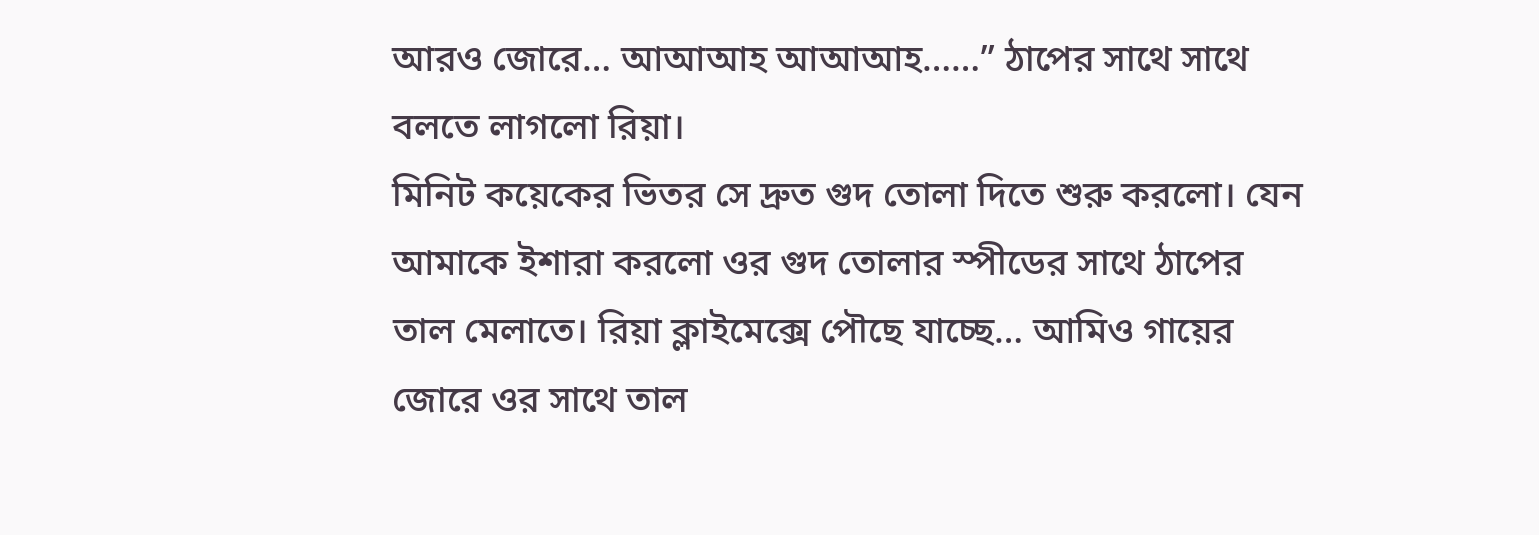আরও জোরে… আআআহ আআআহ……” ঠাপের সাথে সাথে বলতে লাগলো রিয়া।
মিনিট কয়েকের ভিতর সে দ্রুত গুদ তোলা দিতে শুরু করলো। যেন আমাকে ইশারা করলো ওর গুদ তোলার স্পীডের সাথে ঠাপের তাল মেলাতে। রিয়া ক্লাইমেক্সে পৌছে যাচ্ছে… আমিও গায়ের জোরে ওর সাথে তাল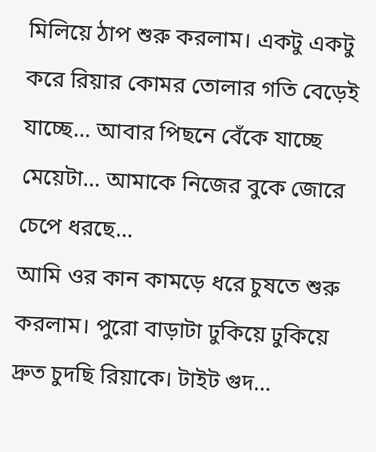মিলিয়ে ঠাপ শুরু করলাম। একটু একটু করে রিয়ার কোমর তোলার গতি বেড়েই যাচ্ছে… আবার পিছনে বেঁকে যাচ্ছে মেয়েটা… আমাকে নিজের বুকে জোরে চেপে ধরছে…
আমি ওর কান কামড়ে ধরে চুষতে শুরু করলাম। পুরো বাড়াটা ঢুকিয়ে ঢুকিয়ে দ্রুত চুদছি রিয়াকে। টাইট গুদ…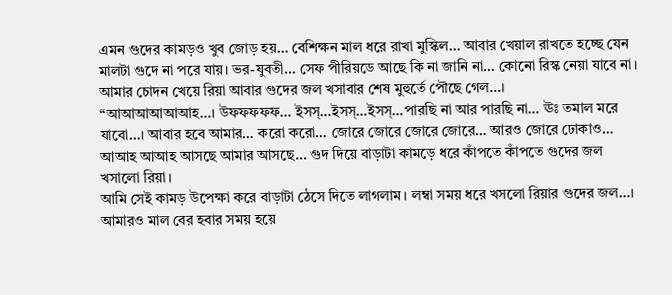এমন গুদের কামড়ও খুব জোড় হয়… বেশিক্ষন মাল ধরে রাখা মুস্কিল… আবার খেয়াল রাখতে হচ্ছে যেন মালটা গুদে না পরে যায়। ভর-যুবতী… সেফ পীরিয়ডে আছে কি না জানি না… কোনো রিস্ক নেয়া যাবে না। আমার চোদন খেয়ে রিয়া আবার গুদের জল খসাবার শেষ মুহুর্তে পৌছে গেল…।
“আআআআআআহ…। উফফফফফ… ইসস্…ইসস্…ইসস্…পারছি না আর পারছি না… ঊঃ তমাল মরে যাবো…। আবার হবে আমার… করো করো… জোরে জোরে জোরে জোরে… আরও জোরে ঢোকাও… আআহ আআহ আসছে আমার আসছে… গুদ দিয়ে বাড়াটা কামড়ে ধরে কাঁপতে কাঁপতে গুদের জল খসালো রিয়া।
আমি সেই কামড় উপেক্ষা করে বাড়াটা ঠেসে দিতে লাগলাম। লম্বা সময় ধরে খসলো রিয়ার গুদের জল…। আমারও মাল বের হবার সময় হয়ে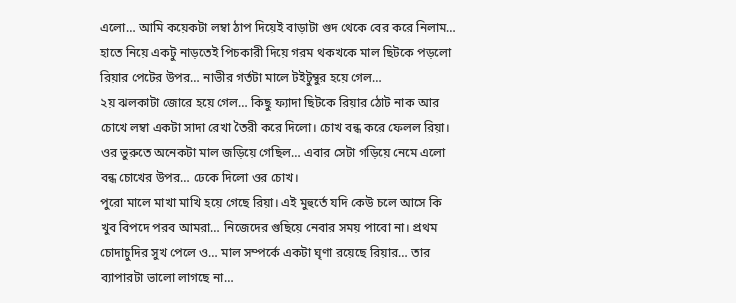এলো… আমি কয়েকটা লম্বা ঠাপ দিয়েই বাড়াটা গুদ থেকে বের করে নিলাম… হাতে নিয়ে একটু নাড়তেই পিচকারী দিয়ে গরম থকখকে মাল ছিটকে পড়লো রিয়ার পেটের উপর… নাভীর গর্তটা মালে টইটুম্বুর হয়ে গেল…
২য় ঝলকাটা জোরে হয়ে গেল… কিছু ফ্যাদা ছিটকে রিয়ার ঠোট নাক আর চোখে লম্বা একটা সাদা রেখা তৈরী করে দিলো। চোখ বন্ধ করে ফেলল রিয়া। ওর ভুরুতে অনেকটা মাল জড়িয়ে গেছিল… এবার সেটা গড়িয়ে নেমে এলো বন্ধ চোখের উপর… ঢেকে দিলো ওর চোখ।
পুরো মালে মাখা মাখি হয়ে গেছে রিয়া। এই মুহুর্তে যদি কেউ চলে আসে কি খুব বিপদে পরব আমরা… নিজেদের গুছিয়ে নেবার সময় পাবো না। প্রথম চোদাচুদির সুখ পেলে ও… মাল সম্পর্কে একটা ঘৃণা রয়েছে রিয়ার… তার ব্যাপারটা ভালো লাগছে না…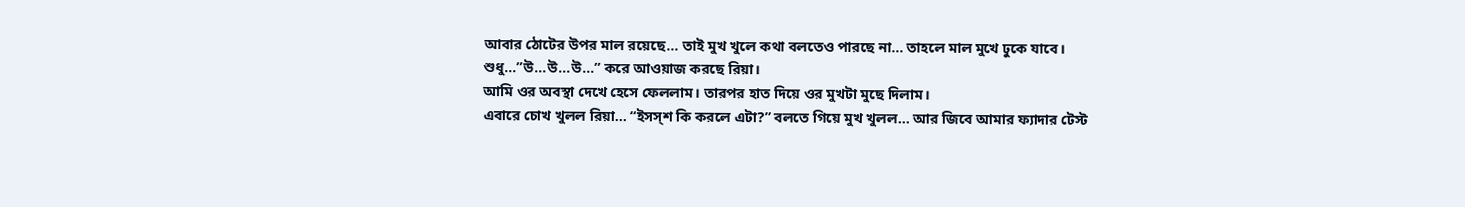আবার ঠোটের উপর মাল রয়েছে… তাই মুখ খুলে কথা বলতেও পারছে না… তাহলে মাল মুখে ঢুকে যাবে।
শুধু…”উ…উ…উ…” করে আওয়াজ করছে রিয়া।
আমি ওর অবস্থা দেখে হেসে ফেললাম। তারপর হাত দিয়ে ওর মুখটা মুছে দিলাম।
এবারে চোখ খুলল রিয়া… “ইসস্শ কি করলে এটা?” বলতে গিয়ে মুখ খুলল… আর জিবে আমার ফ্যাদার টেস্ট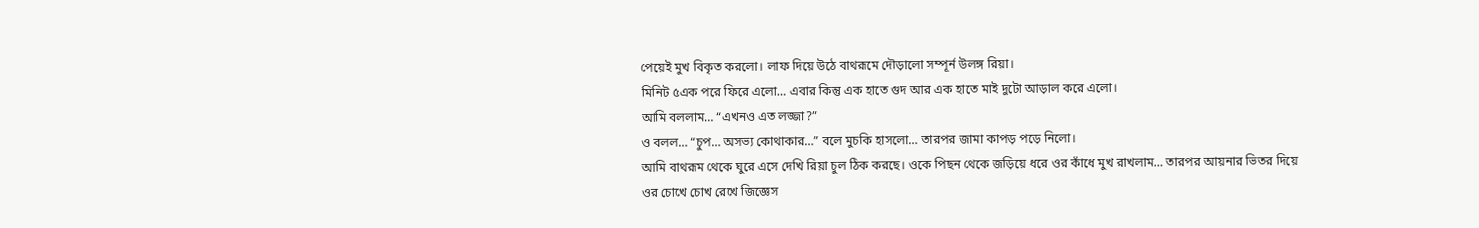পেয়েই মুখ বিকৃত করলো। লাফ দিয়ে উঠে বাথরূমে দৌড়ালো সম্পূর্ন উলঙ্গ রিয়া।
মিনিট ৫এক পরে ফিরে এলো… এবার কিন্তু এক হাতে গুদ আর এক হাতে মাই দুটো আড়াল করে এলো।
আমি বললাম… “এখনও এত লজ্জা?”
ও বলল… “চুপ… অসভ্য কোথাকার…” বলে মুচকি হাসলো… তারপর জামা কাপড় পড়ে নিলো।
আমি বাথরূম থেকে ঘুরে এসে দেখি রিয়া চুল ঠিক করছে। ওকে পিছন থেকে জড়িয়ে ধরে ওর কাঁধে মুখ রাখলাম… তারপর আয়নার ভিতর দিয়ে ওর চোখে চোখ রেখে জিজ্ঞেস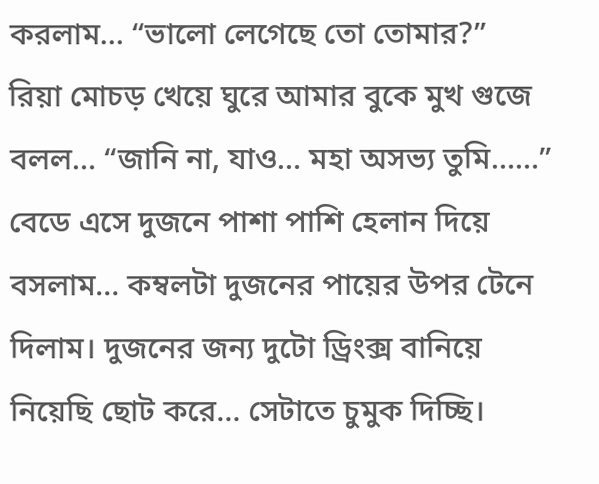করলাম… “ভালো লেগেছে তো তোমার?”
রিয়া মোচড় খেয়ে ঘুরে আমার বুকে মুখ গুজে বলল… “জানি না, যাও… মহা অসভ্য তুমি……”
বেডে এসে দুজনে পাশা পাশি হেলান দিয়ে বসলাম… কম্বলটা দুজনের পায়ের উপর টেনে দিলাম। দুজনের জন্য দুটো ড্রিংক্স বানিয়ে নিয়েছি ছোট করে… সেটাতে চুমুক দিচ্ছি।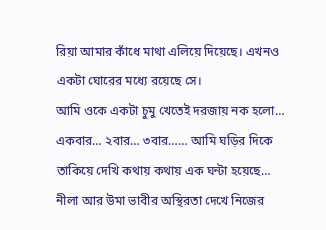রিয়া আমার কাঁধে মাথা এলিয়ে দিয়েছে। এখনও একটা ঘোরের মধ্যে রয়েছে সে।
আমি ওকে একটা চুমু খেতেই দরজায় নক হলো… একবার… ২বার… ৩বার…… আমি ঘড়ির দিকে তাকিয়ে দেখি কথায় কথায় এক ঘন্টা হয়েছে…
নীলা আর উমা ভাবীর অস্থিরতা দেখে নিজের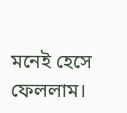মনেই হেসে ফেললাম।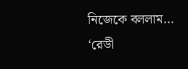নিজেকে বললাম… ‘রেডী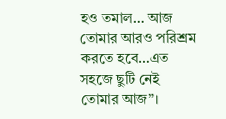হও তমাল… আজ তোমার আরও পরিশ্রম করতে হবে…এত সহজে ছুটি নেই তোমার আজ”।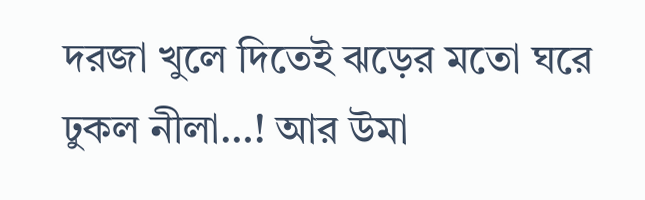দরজা খুলে দিতেই ঝড়ের মতো ঘরে ঢুকল নীলা…! আর উমা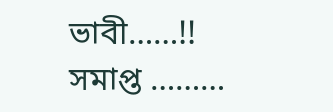ভাবী……!!
সমাপ্ত ………